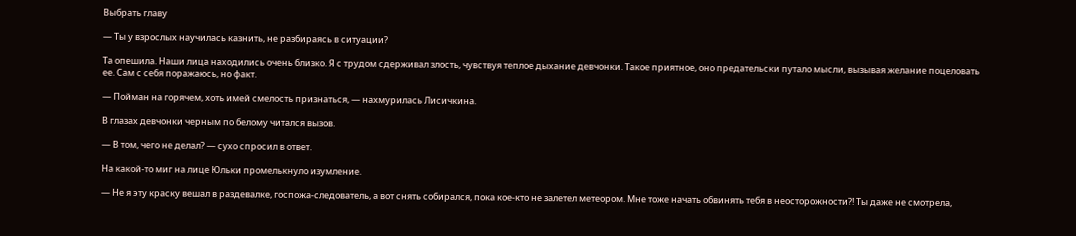Выбрать главу

— Ты у взрослых научилась казнить, не разбираясь в ситуации?

Та опешила. Наши лица находились очень близко. Я с трудом сдерживал злость, чувствуя теплое дыхание девчонки. Такое приятное, оно предательски путало мысли, вызывая желание поцеловать ее. Сам с себя поражаюсь, но факт.

— Пойман на горячем, хоть имей смелость признаться, — нахмурилась Лисичкина.

В глазах девчонки черным по белому читался вызов.

— В том, чего не делал? — сухо спросил в ответ.

На какой-то миг на лице Юльки промелькнуло изумление.

— Не я эту краску вешал в раздевалке, госпожа-следователь, а вот снять собирался, пока кое-кто не залетел метеором. Мне тоже начать обвинять тебя в неосторожности?! Ты даже не смотрела,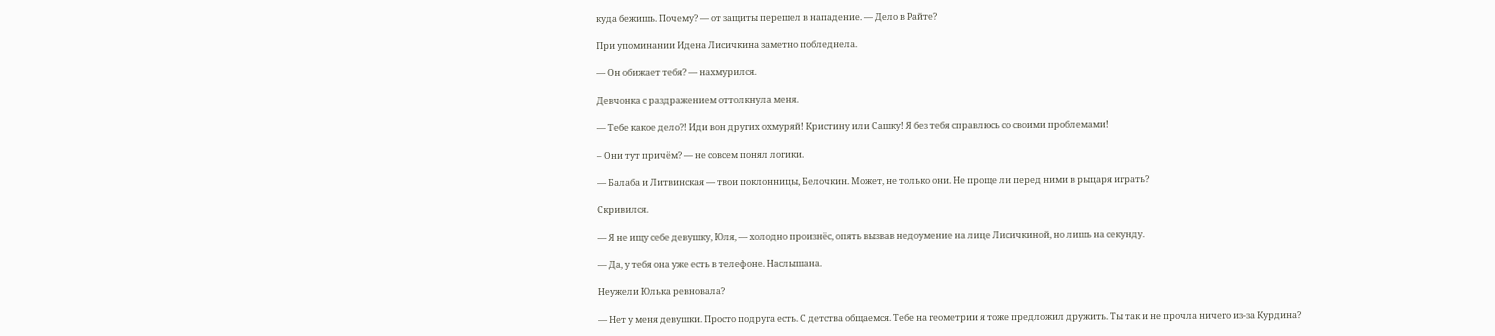куда бежишь. Почему? — от защиты перешел в нападение. — Дело в Райте?

При упоминании Идена Лисичкина заметно побледнела.

— Он обижает тебя? — нахмурился.

Девчонка с раздражением оттолкнула меня.

— Тебе какое дело?! Иди вон других охмуряй! Кристину или Сашку! Я без тебя справлюсь со своими проблемами!

– Они тут причём? — не совсем понял логики.

— Балаба и Литвинская — твои поклонницы, Белочкин. Может, не только они. Не проще ли перед ними в рыцаря играть?

Скривился.

— Я не ищу себе девушку, Юля, — холодно произнёс, опять вызвав недоумение на лице Лисичкиной, но лишь на секунду.

— Да, у тебя она уже есть в телефоне. Наслышана.

Неужели Юлька ревновала?

— Нет у меня девушки. Просто подруга есть. С детства общаемся. Тебе на геометрии я тоже предложил дружить. Ты так и не прочла ничего из-за Курдина?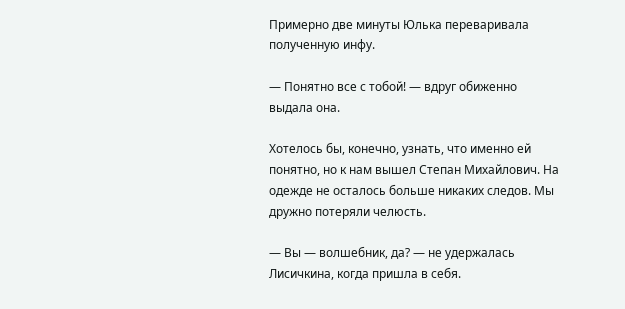Примерно две минуты Юлька переваривала полученную инфу.

— Понятно все с тобой! — вдруг обиженно выдала она.

Хотелось бы, конечно, узнать, что именно ей понятно, но к нам вышел Степан Михайлович. На одежде не осталось больше никаких следов. Мы дружно потеряли челюсть.

— Вы — волшебник, да? — не удержалась Лисичкина, когда пришла в себя.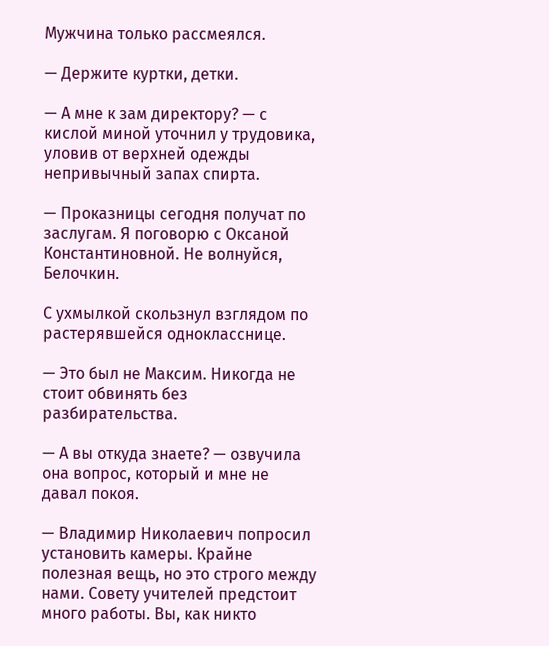Мужчина только рассмеялся.

— Держите куртки, детки.

— А мне к зам директору? — с кислой миной уточнил у трудовика, уловив от верхней одежды непривычный запах спирта.

— Проказницы сегодня получат по заслугам. Я поговорю с Оксаной Константиновной. Не волнуйся, Белочкин.

С ухмылкой скользнул взглядом по растерявшейся однокласснице.

— Это был не Максим. Никогда не стоит обвинять без разбирательства.

— А вы откуда знаете? — озвучила она вопрос, который и мне не давал покоя.

— Владимир Николаевич попросил установить камеры. Крайне полезная вещь, но это строго между нами. Совету учителей предстоит много работы. Вы, как никто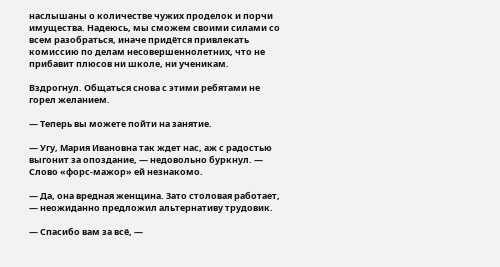наслышаны о количестве чужих проделок и порчи имущества. Надеюсь, мы сможем своими силами со всем разобраться, иначе придётся привлекать комиссию по делам несовершеннолетних, что не прибавит плюсов ни школе, ни ученикам.

Вздрогнул. Общаться снова с этими ребятами не горел желанием.

— Теперь вы можете пойти на занятие.

— Угу, Мария Ивановна так ждет нас, аж с радостью выгонит за опоздание, — недовольно буркнул. — Слово «форс-мажор» ей незнакомо.

— Да, она вредная женщина. Зато столовая работает, — неожиданно предложил альтернативу трудовик.

— Спасибо вам за всё, —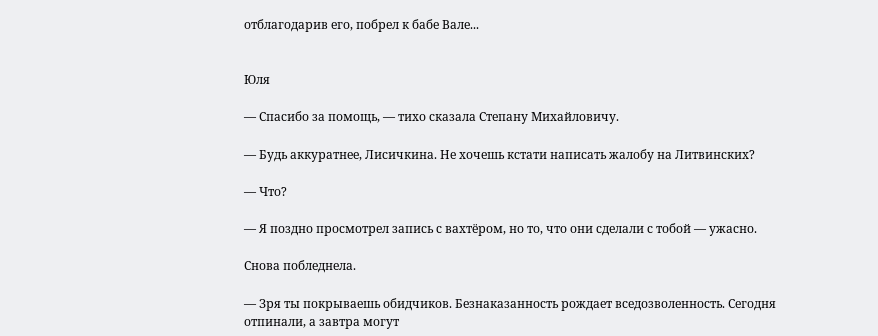отблагодарив его, побрел к бабе Вале...


Юля

— Спасибо за помощь, — тихо сказала Степану Михайловичу.

— Будь аккуратнее, Лисичкина. Не хочешь кстати написать жалобу на Литвинских?

— Что?

— Я поздно просмотрел запись с вахтёром, но то, что они сделали с тобой — ужасно.

Снова побледнела.

— Зря ты покрываешь обидчиков. Безнаказанность рождает вседозволенность. Сегодня отпинали, а завтра могут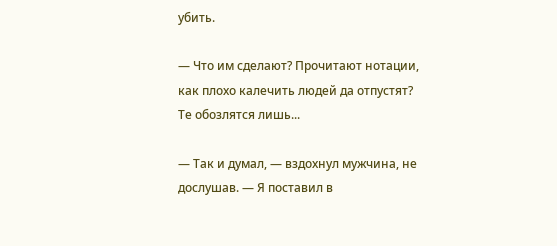убить.

— Что им сделают? Прочитают нотации, как плохо калечить людей да отпустят? Те обозлятся лишь...

— Так и думал, — вздохнул мужчина, не дослушав. — Я поставил в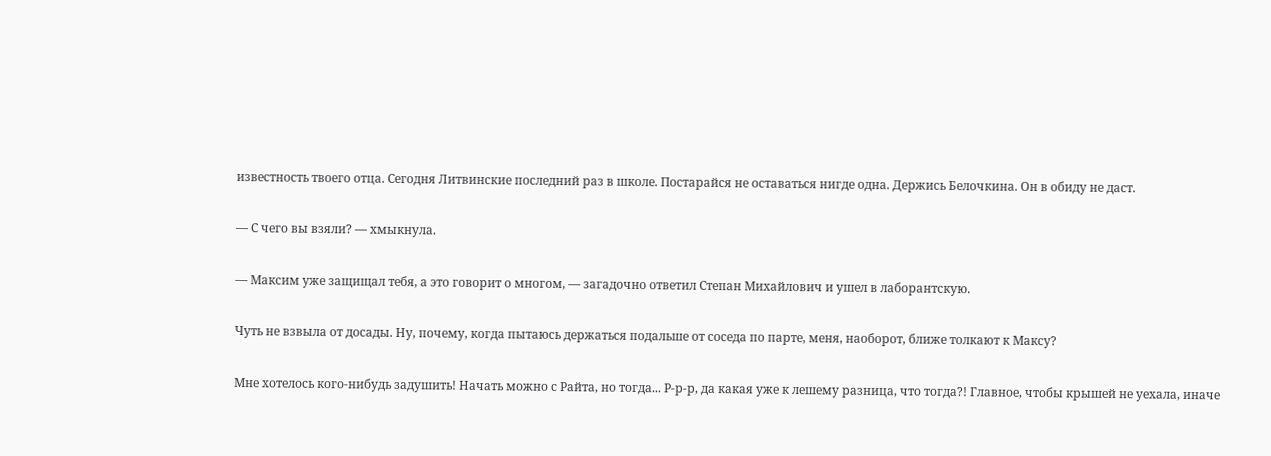известность твоего отца. Сегодня Литвинские последний раз в школе. Постарайся не оставаться нигде одна. Держись Белочкина. Он в обиду не даст.

— С чего вы взяли? — хмыкнула.

— Максим уже защищал тебя, а это говорит о многом, — загадочно ответил Степан Михайлович и ушел в лаборантскую.

Чуть не взвыла от досады. Ну, почему, когда пытаюсь держаться подальше от соседа по парте, меня, наоборот, ближе толкают к Максу?

Мне хотелось кого-нибудь задушить! Начать можно с Райта, но тогда... Р-р-р, да какая уже к лешему разница, что тогда?! Главное, чтобы крышей не уехала, иначе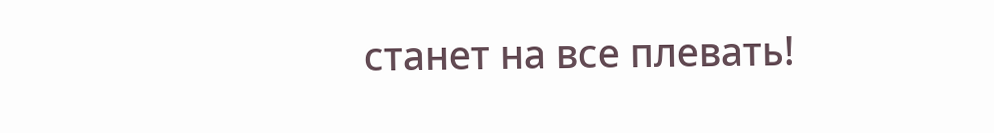станет на все плевать!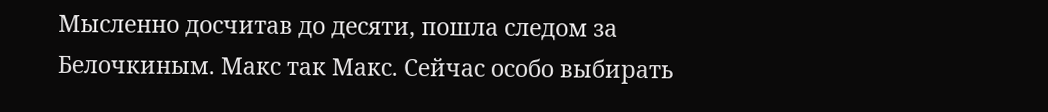Мысленно досчитав до десяти, пошла следом за Белочкиным. Макс так Макс. Сейчас особо выбирать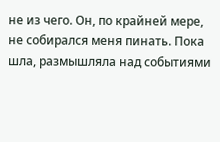не из чего. Он, по крайней мере, не собирался меня пинать. Пока шла, размышляла над событиями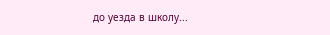до уезда в школу...